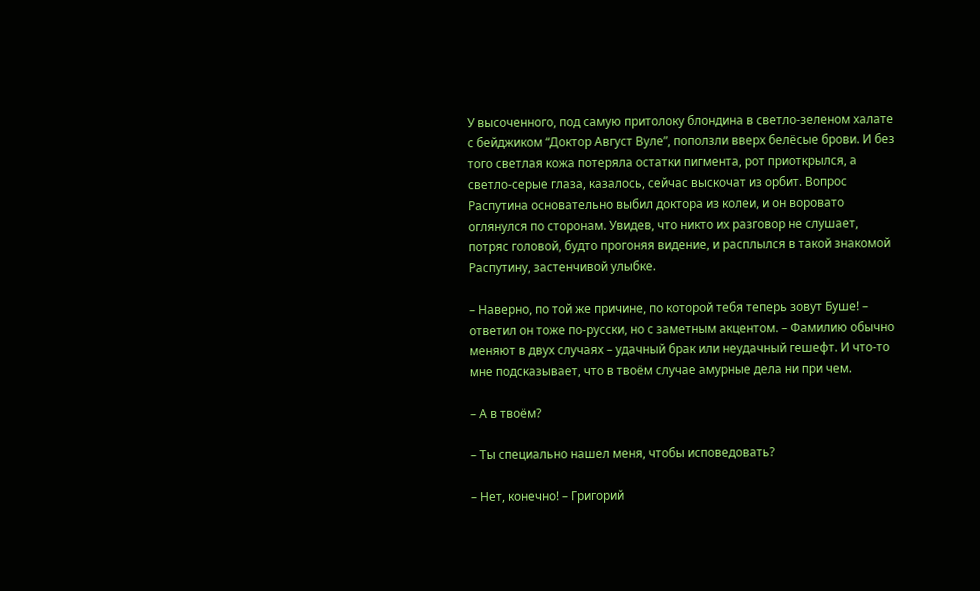У высоченного, под самую притолоку блондина в светло-зеленом халате с бейджиком “Доктор Август Вуле”, поползли вверх белёсые брови. И без того светлая кожа потеряла остатки пигмента, рот приоткрылся, а светло-серые глаза, казалось, сейчас выскочат из орбит. Вопрос Распутина основательно выбил доктора из колеи, и он воровато оглянулся по сторонам. Увидев, что никто их разговор не слушает, потряс головой, будто прогоняя видение, и расплылся в такой знакомой Распутину, застенчивой улыбке.

– Наверно, по той же причине, по которой тебя теперь зовут Буше! – ответил он тоже по-русски, но с заметным акцентом. – Фамилию обычно меняют в двух случаях – удачный брак или неудачный гешефт. И что-то мне подсказывает, что в твоём случае амурные дела ни при чем.

– А в твоём?

– Ты специально нашел меня, чтобы исповедовать?

– Нет, конечно! – Григорий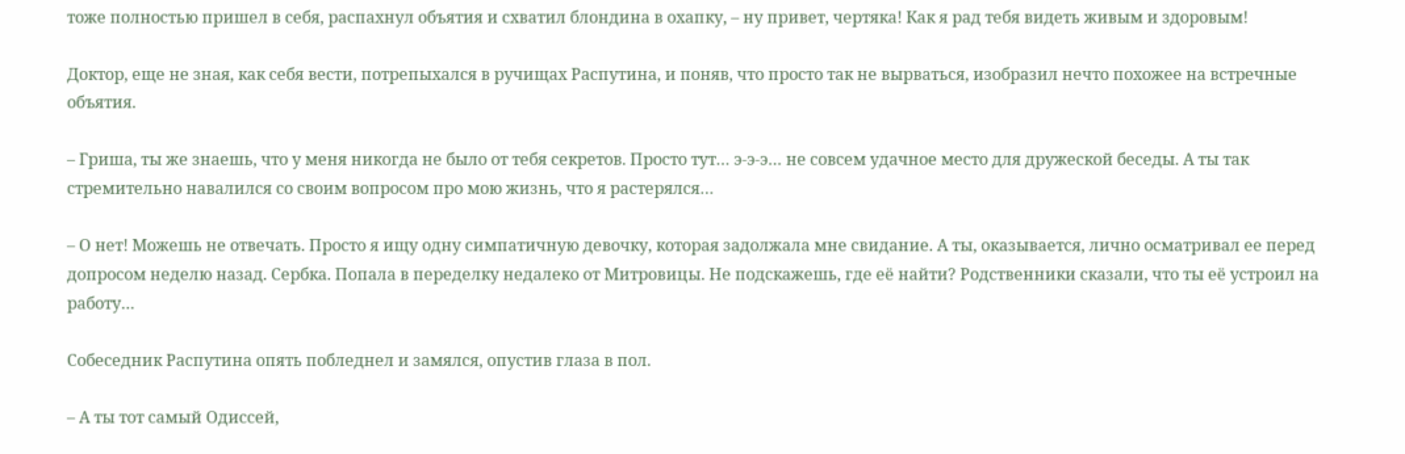тоже полностью пришел в себя, распахнул объятия и схватил блондина в охапку, – ну привет, чертяка! Как я рад тебя видеть живым и здоровым!

Доктор, еще не зная, как себя вести, потрепыхался в ручищах Распутина, и поняв, что просто так не вырваться, изобразил нечто похожее на встречные объятия.

– Гриша, ты же знаешь, что у меня никогда не было от тебя секретов. Просто тут… э-э-э… не совсем удачное место для дружеской беседы. А ты так стремительно навалился со своим вопросом про мою жизнь, что я растерялся…

– О нет! Можешь не отвечать. Просто я ищу одну симпатичную девочку, которая задолжала мне свидание. А ты, оказывается, лично осматривал ее перед допросом неделю назад. Сербка. Попала в переделку недалеко от Митровицы. Не подскажешь, где её найти? Родственники сказали, что ты её устроил на работу…

Собеседник Распутина опять побледнел и замялся, опустив глаза в пол.

– А ты тот самый Одиссей,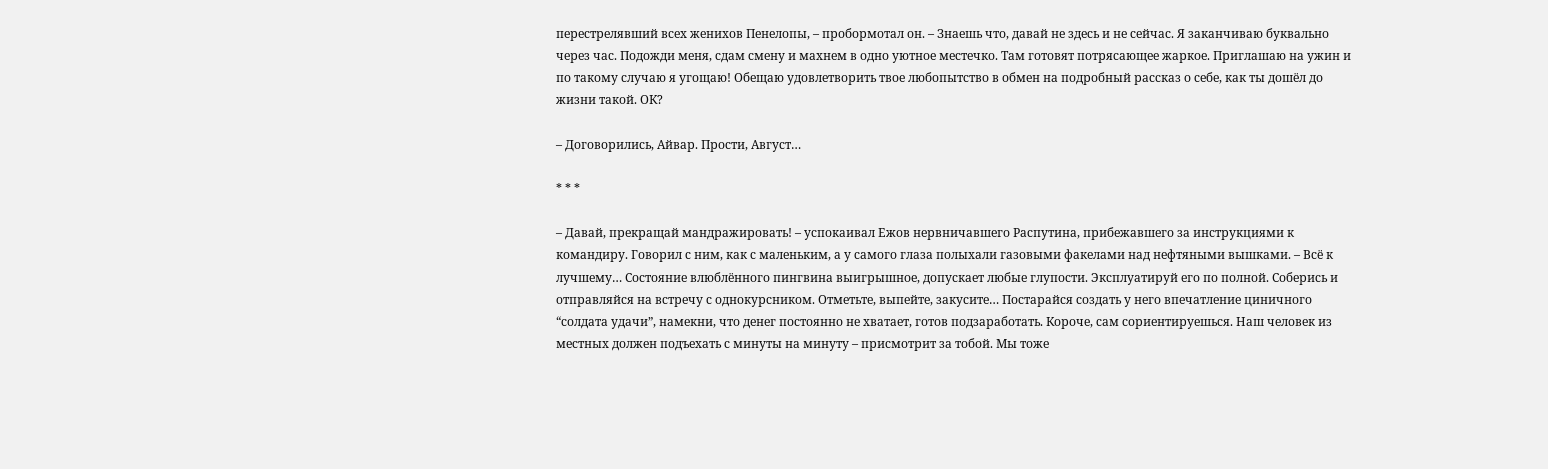перестрелявший всех женихов Пенелопы, – пробормотал он. – Знаешь что, давай не здесь и не сейчас. Я заканчиваю буквально через час. Подожди меня, сдам смену и махнем в одно уютное местечко. Там готовят потрясающее жаркое. Приглашаю на ужин и по такому случаю я угощаю! Обещаю удовлетворить твое любопытство в обмен на подробный рассказ о себе, как ты дошёл до жизни такой. ОК?

– Договорились, Айвар. Прости, Август…

* * *

– Давай, прекращай мандражировать! – успокаивал Ежов нервничавшего Распутина, прибежавшего за инструкциями к командиру. Говорил с ним, как с маленьким, а у самого глаза полыхали газовыми факелами над нефтяными вышками. – Всё к лучшему… Состояние влюблённого пингвина выигрышное, допускает любые глупости. Эксплуатируй его по полной. Соберись и отправляйся на встречу с однокурсником. Отметьте, выпейте, закусите… Постарайся создать у него впечатление циничного “солдата удачи”, намекни, что денег постоянно не хватает, готов подзаработать. Короче, сам сориентируешься. Наш человек из местных должен подъехать с минуты на минуту – присмотрит за тобой. Мы тоже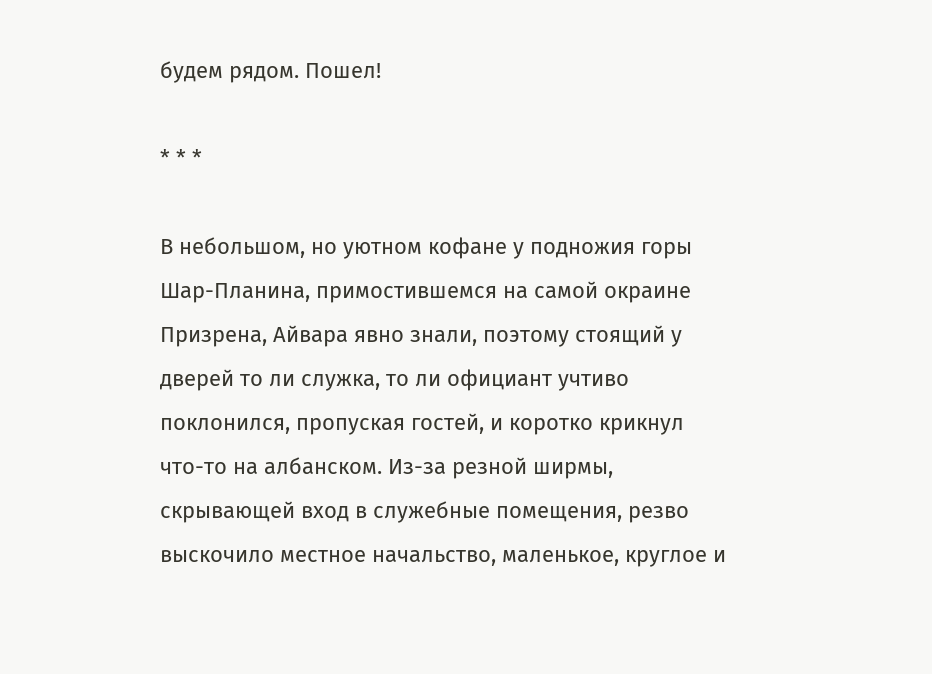будем рядом. Пошел!

* * *

В небольшом, но уютном кофане у подножия горы Шар-Планина, примостившемся на самой окраине Призрена, Айвара явно знали, поэтому стоящий у дверей то ли служка, то ли официант учтиво поклонился, пропуская гостей, и коротко крикнул что-то на албанском. Из-за резной ширмы, скрывающей вход в служебные помещения, резво выскочило местное начальство, маленькое, круглое и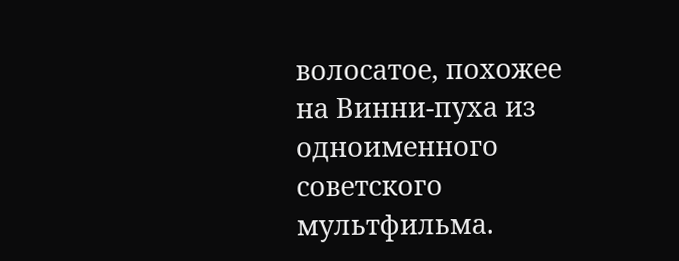волосатое, похожее на Винни-пуха из одноименного советского мультфильма.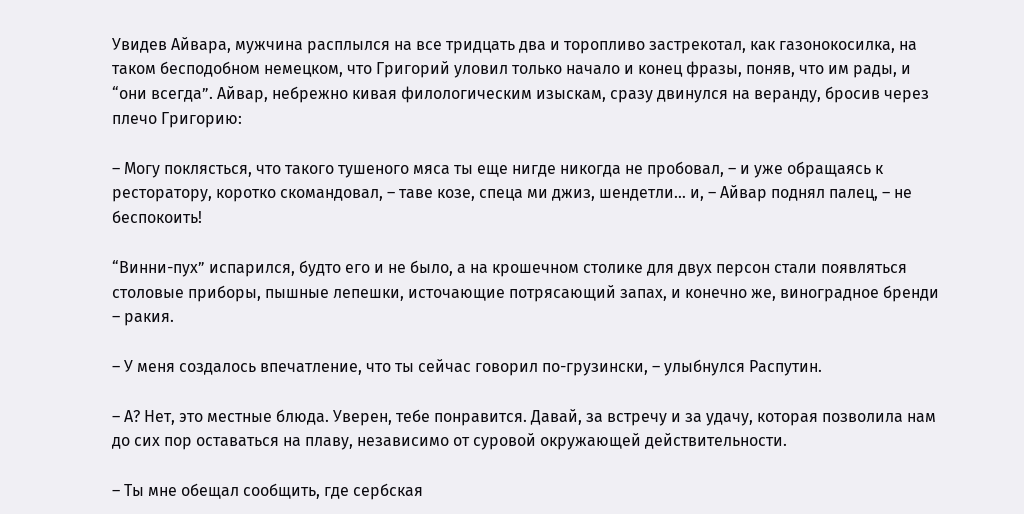Увидев Айвара, мужчина расплылся на все тридцать два и торопливо застрекотал, как газонокосилка, на таком бесподобном немецком, что Григорий уловил только начало и конец фразы, поняв, что им рады, и “они всегда”. Айвар, небрежно кивая филологическим изыскам, сразу двинулся на веранду, бросив через плечо Григорию:

– Могу поклясться, что такого тушеного мяса ты еще нигде никогда не пробовал, – и уже обращаясь к ресторатору, коротко скомандовал, – таве козе, спеца ми джиз, шендетли… и, – Айвар поднял палец, – не беспокоить!

“Винни-пух” испарился, будто его и не было, а на крошечном столике для двух персон стали появляться столовые приборы, пышные лепешки, источающие потрясающий запах, и конечно же, виноградное бренди – ракия.

– У меня создалось впечатление, что ты сейчас говорил по-грузински, – улыбнулся Распутин.

– А? Нет, это местные блюда. Уверен, тебе понравится. Давай, за встречу и за удачу, которая позволила нам до сих пор оставаться на плаву, независимо от суровой окружающей действительности.

– Ты мне обещал сообщить, где сербская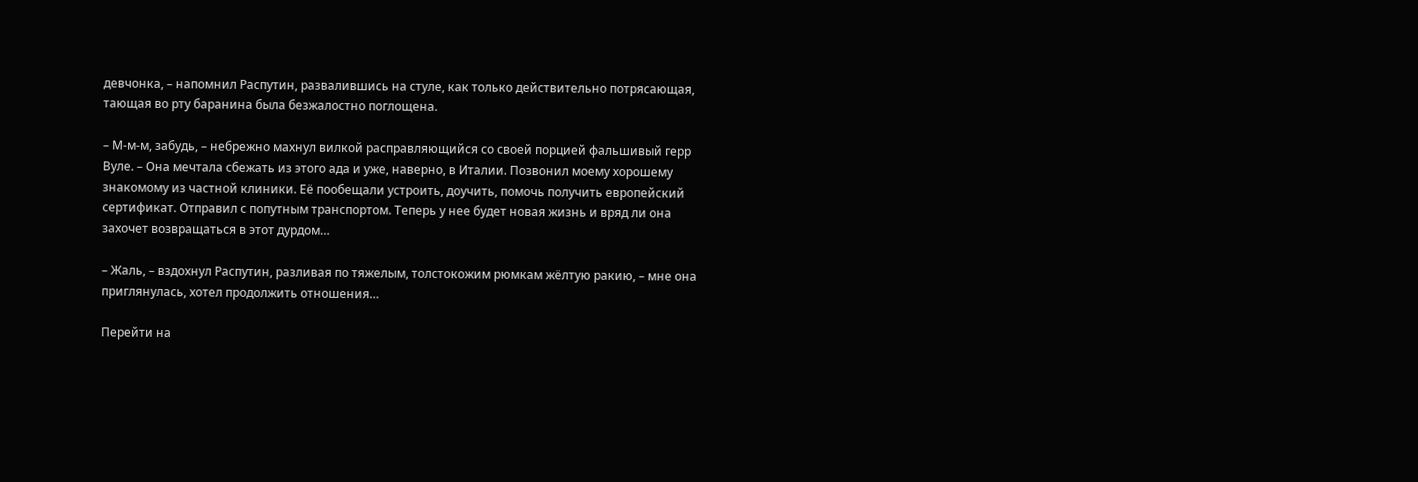девчонка, – напомнил Распутин, развалившись на стуле, как только действительно потрясающая, тающая во рту баранина была безжалостно поглощена.

– М-м-м, забудь, – небрежно махнул вилкой расправляющийся со своей порцией фальшивый герр Вуле. – Она мечтала сбежать из этого ада и уже, наверно, в Италии. Позвонил моему хорошему знакомому из частной клиники. Её пообещали устроить, доучить, помочь получить европейский сертификат. Отправил с попутным транспортом. Теперь у нее будет новая жизнь и вряд ли она захочет возвращаться в этот дурдом…

– Жаль, – вздохнул Распутин, разливая по тяжелым, толстокожим рюмкам жёлтую ракию, – мне она приглянулась, хотел продолжить отношения…

Перейти на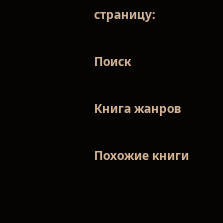страницу:

Поиск

Книга жанров

Похожие книги